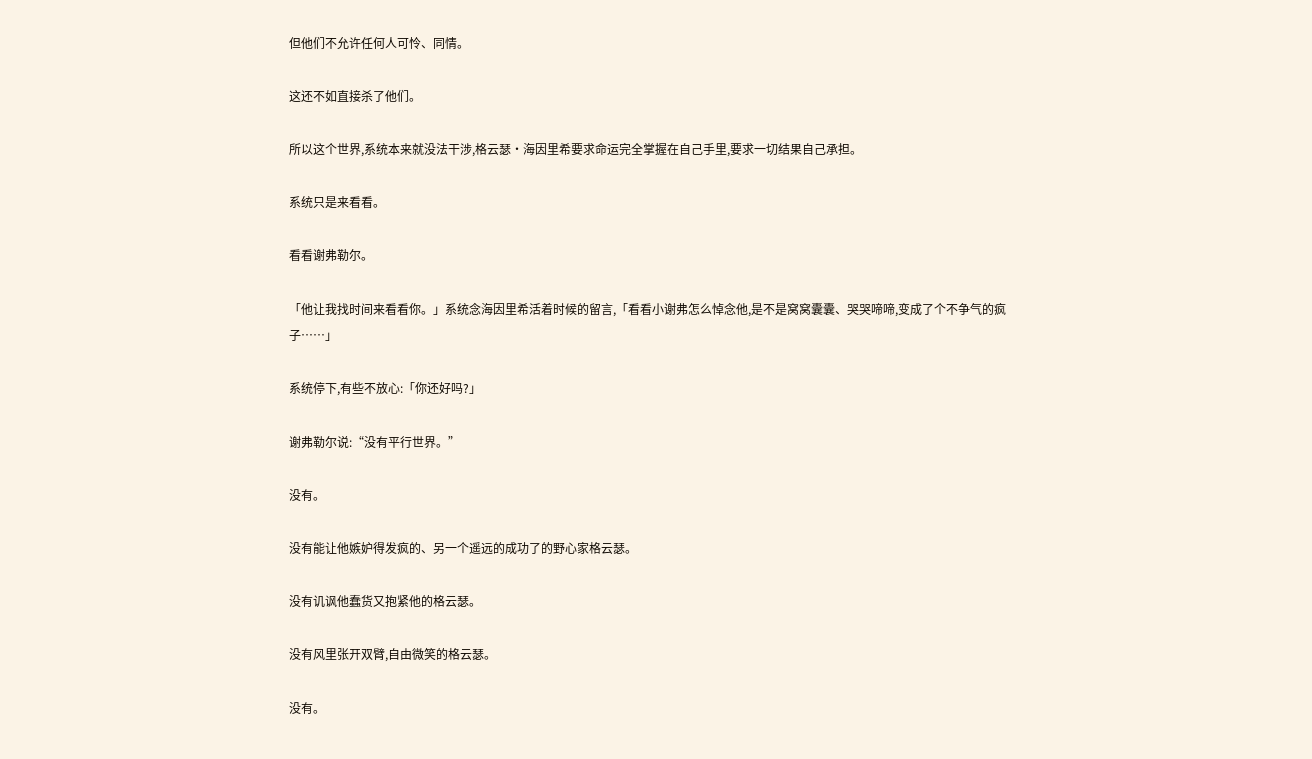但他们不允许任何人可怜、同情。

这还不如直接杀了他们。

所以这个世界,系统本来就没法干涉,格云瑟·海因里希要求命运完全掌握在自己手里,要求一切结果自己承担。

系统只是来看看。

看看谢弗勒尔。

「他让我找时间来看看你。」系统念海因里希活着时候的留言,「看看小谢弗怎么悼念他,是不是窝窝囊囊、哭哭啼啼,变成了个不争气的疯子……」

系统停下,有些不放心:「你还好吗?」

谢弗勒尔说:“没有平行世界。”

没有。

没有能让他嫉妒得发疯的、另一个遥远的成功了的野心家格云瑟。

没有讥讽他蠢货又抱紧他的格云瑟。

没有风里张开双臂,自由微笑的格云瑟。

没有。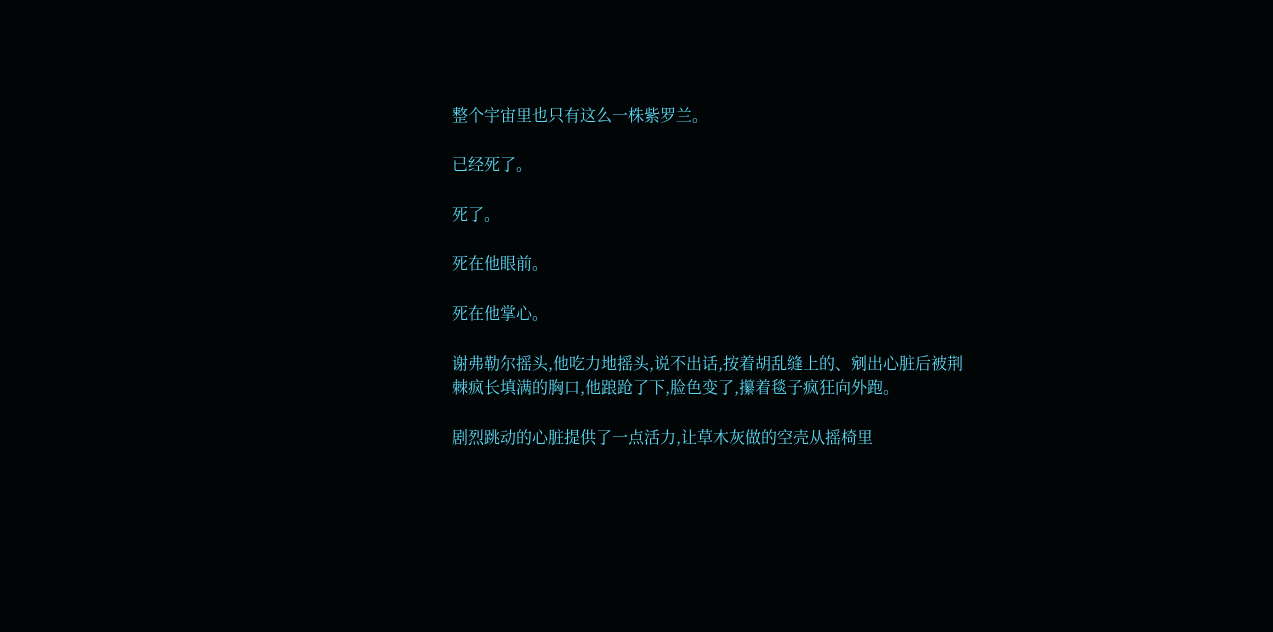整个宇宙里也只有这么一株紫罗兰。

已经死了。

死了。

死在他眼前。

死在他掌心。

谢弗勒尔摇头,他吃力地摇头,说不出话,按着胡乱缝上的、剜出心脏后被荆棘疯长填满的胸口,他踉跄了下,脸色变了,攥着毯子疯狂向外跑。

剧烈跳动的心脏提供了一点活力,让草木灰做的空壳从摇椅里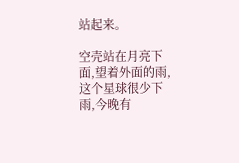站起来。

空壳站在月亮下面,望着外面的雨,这个星球很少下雨,今晚有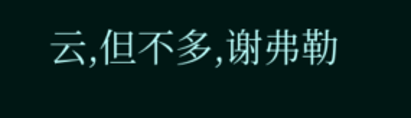云,但不多,谢弗勒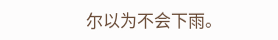尔以为不会下雨。